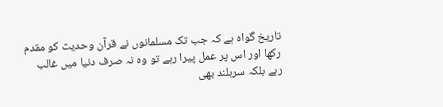تاریخ گواہ ہے کہ جب تک مسلمانوں نے قرآن وحدیث کو مقدم رکھا اور اس پر عمل پیرا رہے تو وہ نہ صرف دنیا میں غالب رہے بلکہ سربلند بھی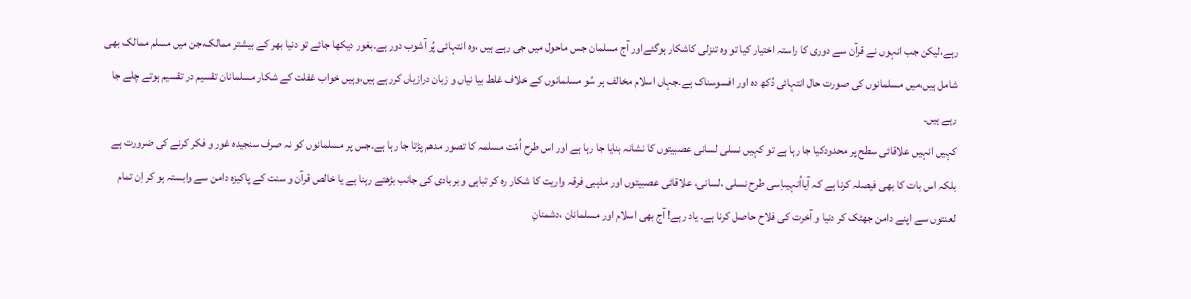رہے،لیکن جب انہوں نے قرآن سے دوری کا راستہ اختیار کیا تو وہ تنزلی کاشکار ہوگئےاور آج مسلمان جس ماحول میں جی رہے ہیں ،وہ انتہائی پُر آشوب دور ہے۔بغور دیکھا جائے تو دنیا بھر کے بیشتر ممالک،جن میں مسلم ممالک بھی شامل ہیں،میں مسلمانوں کی صورت حال انتہائی دُکھ دہ اور افسوسناک ہے۔جہاں اسلام مخالف ہر سُو مسلمانوں کے خلاف غلط بیا نیاں و زبان درازیاں کررہے ہیں،وہیں خواب غفلت کے شکار مسلمانان تقسیم در تقسیم ہوتے چلے جا رہے ہیں۔
کہیں انہیں علاقائی سطح پر محدودکیا جا رہا ہے تو کہیں نسلی لسانی عصبیتوں کا نشانہ بنایا جا رہا ہے اور اس طرح اُمّت مسلمہ کا تصور مدھم پڑتا جا رہا ہے۔جس پر مسلمانوں کو نہ صرف سنجیدہ غور و فکر کرنے کی ضرورت ہے بلکہ اس بات کا بھی فیصلہ کرنا ہے کہ آیااُنہیںاِسی طرح نسلی ،لسانی، علاقائی عصبیتوں اور مذہبی فرقہ واریت کا شکار رہ کر تباہی و بربادی کی جانب بڑھتے رہنا ہے یا خالص قرآن و سنت کے پاکیزہ دامن سے وابستہ ہو کر اِن تمام لعنتوں سے اپنے دامن جھٹک کر دنیا و آخرت کی فلاح حاصل کرنا ہے۔ یاد رہے! آج بھی اسلام اور مسلمانان ،دشمنانِ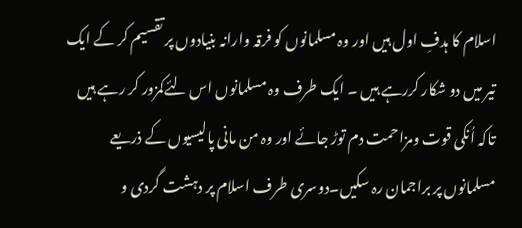اسلام کا ہدفِ اول ہیں اور وہ مسلمانوں کو فرقہ وارانہ بنیادوں پر تقسیم کر کے ایک تیر میں دو شکار کررہے ہیں ۔ ایک طرف وہ مسلمانوں اس لئےکمزور کر رہے ہیں تاکہ اُنکی قوت ومزاحمت دم توڑ جائے اور وہ من مانی پالیسیوں کے ذریعے مسلمانوں پر براجمان رہ سکیں۔دوسری طرف اسلام پر دہشت گردی و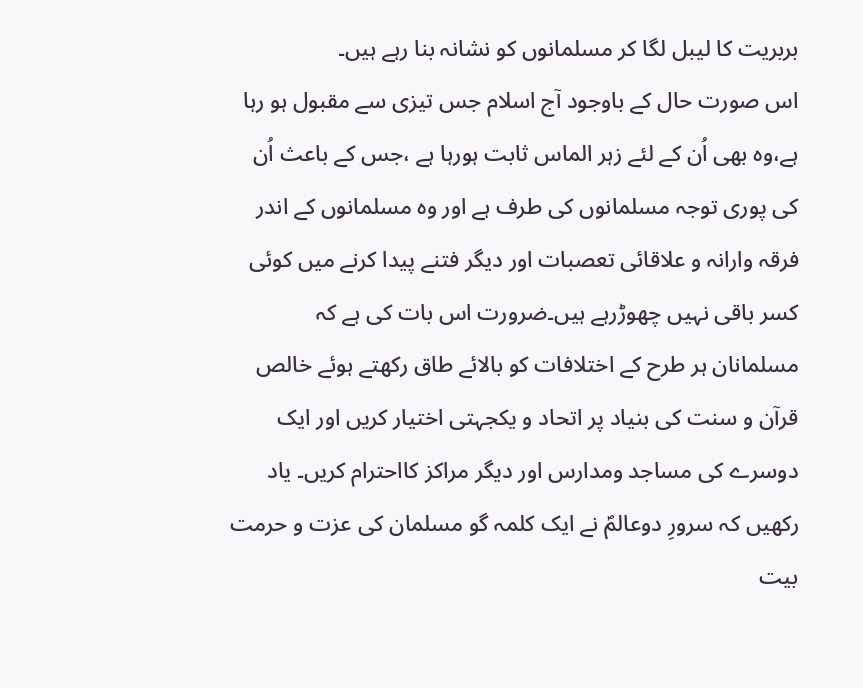بربریت کا لیبل لگا کر مسلمانوں کو نشانہ بنا رہے ہیں۔
اس صورت حال کے باوجود آج اسلام جس تیزی سے مقبول ہو رہا ہے،وہ بھی اُن کے لئے زہر الماس ثابت ہورہا ہے ،جس کے باعث اُن کی پوری توجہ مسلمانوں کی طرف ہے اور وہ مسلمانوں کے اندر فرقہ وارانہ و علاقائی تعصبات اور دیگر فتنے پیدا کرنے میں کوئی کسر باقی نہیں چھوڑرہے ہیں۔ضرورت اس بات کی ہے کہ مسلمانان ہر طرح کے اختلافات کو بالائے طاق رکھتے ہوئے خالص قرآن و سنت کی بنیاد پر اتحاد و یکجہتی اختیار کریں اور ایک دوسرے کی مساجد ومدارس اور دیگر مراکز کااحترام کریں۔ یاد رکھیں کہ سرورِ دوعالمؐ نے ایک کلمہ گو مسلمان کی عزت و حرمت بیت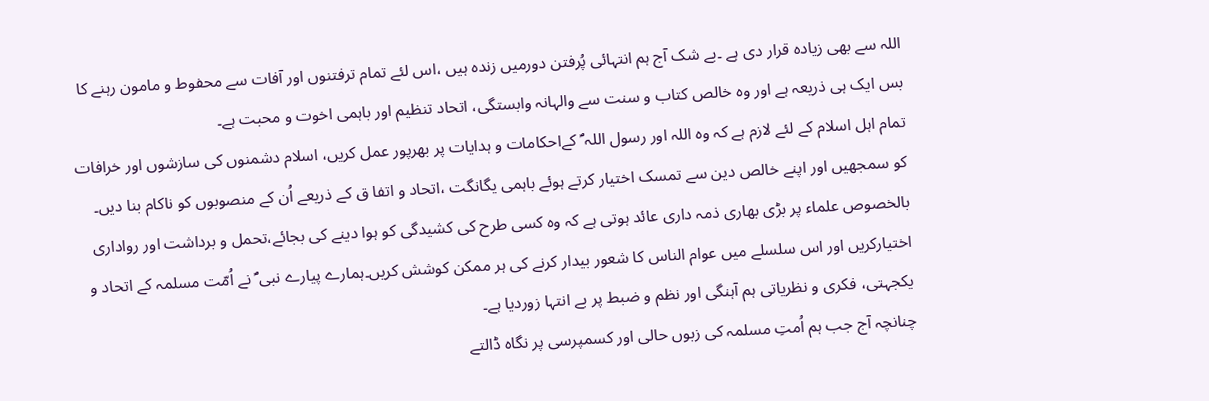اللہ سے بھی زیادہ قرار دی ہے ۔بے شک آج ہم انتہائی پُرفتن دورمیں زندہ ہیں ،اس لئے تمام ترفتنوں اور آفات سے محفوط و مامون رہنے کا بس ایک ہی ذریعہ ہے اور وہ خالص کتاب و سنت سے والہانہ وابستگی، اتحاد تنظیم اور باہمی اخوت و محبت ہے۔
تمام اہل اسلام کے لئے لازم ہے کہ وہ اللہ اور رسول اللہ ؐ کےاحکامات و ہدایات پر بھرپور عمل کریں، اسلام دشمنوں کی سازشوں اور خرافات کو سمجھیں اور اپنے خالص دین سے تمسک اختیار کرتے ہوئے باہمی یگانگت ،اتحاد و اتفا ق کے ذریعے اُن کے منصوبوں کو ناکام بنا دیں۔ بالخصوص علماء پر بڑی بھاری ذمہ داری عائد ہوتی ہے کہ وہ کسی طرح کی کشیدگی کو ہوا دینے کی بجائے،تحمل و برداشت اور رواداری اختیارکریں اور اس سلسلے میں عوام الناس کا شعور بیدار کرنے کی ہر ممکن کوشش کریں۔ہمارے پیارے نبی ؐ نے اُمّت مسلمہ کے اتحاد و یکجہتی، فکری و نظریاتی ہم آہنگی اور نظم و ضبط پر بے انتہا زوردیا ہے۔
چنانچہ آج جب ہم اُمتِ مسلمہ کی زبوں حالی اور کسمپرسی پر نگاہ ڈالتے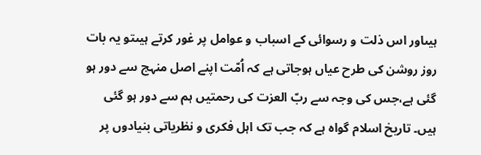ہیںاور اس ذلت و رسوائی کے اسباب و عوامل پر غور کرتے ہیںتو یہ بات روز روشن کی طرح عیاں ہوجاتی ہے کہ اُمّت اپنے اصل منہج سے دور ہو گئی ہے،جس کی وجہ سے ربّ العزت کی رحمتیں ہم سے دور ہو گئی ہیں۔ تاریخ اسلام گواہ ہے کہ جب تک اہل فکری و نظریاتی بنیادوں پر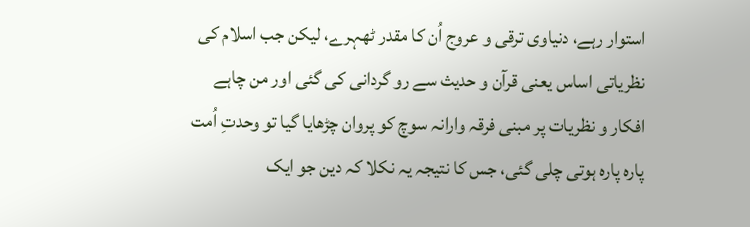استوار رہے، دنیاوی ترقی و عروج اُن کا مقدر ٹھہرے، لیکن جب اسلام کی نظریاتی اساس یعنی قرآن و حدیث سے رو گردانی کی گئی اور من چاہے افکار و نظریات پر مبنی فرقہ وارانہ سوچ کو پروان چڑھایا گیا تو وحدتِ اُمت پارہ پارہ ہوتی چلی گئی، جس کا نتیجہ یہ نکلا کہ دین جو ایک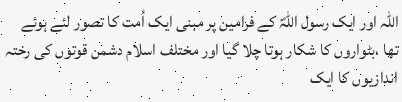اللہ اور ایک رسول اللہؐ کے فرامین پر مبنی ایک اُمت کا تصور لئے ہوئے تھا ،بٹواروں کا شکار ہوتا چلا گیا اور مختلف اسلام دشمن قوتوں کی رختہ اندازیوں کا ایک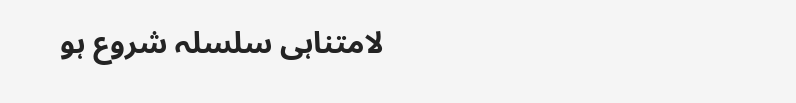لامتناہی سلسلہ شروع ہو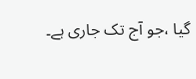گیا ،جو آج تک جاری ہے۔